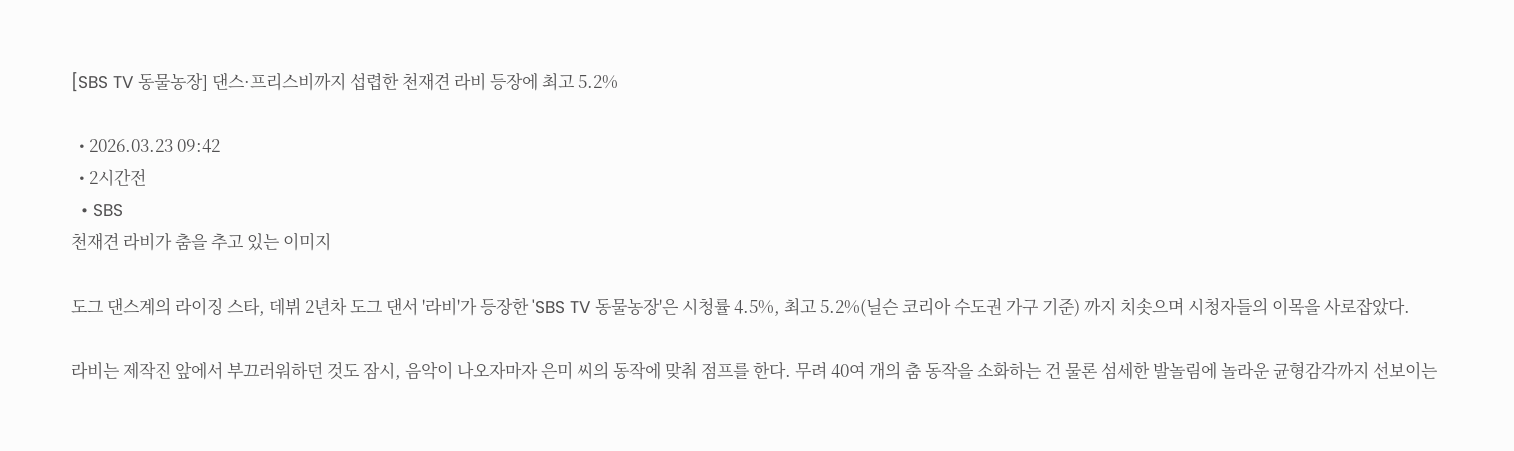[SBS TV 동물농장] 댄스·프리스비까지 섭렵한 천재견 라비 등장에 최고 5.2%

  • 2026.03.23 09:42
  • 2시간전
  • SBS
천재견 라비가 춤을 추고 있는 이미지

도그 댄스계의 라이징 스타, 데뷔 2년차 도그 댄서 '라비'가 등장한 'SBS TV 동물농장'은 시청률 4.5%, 최고 5.2%(닐슨 코리아 수도권 가구 기준) 까지 치솟으며 시청자들의 이목을 사로잡았다.

라비는 제작진 앞에서 부끄러워하던 것도 잠시, 음악이 나오자마자 은미 씨의 동작에 맞춰 점프를 한다. 무려 40여 개의 춤 동작을 소화하는 건 물론 섬세한 발놀림에 놀라운 균형감각까지 선보이는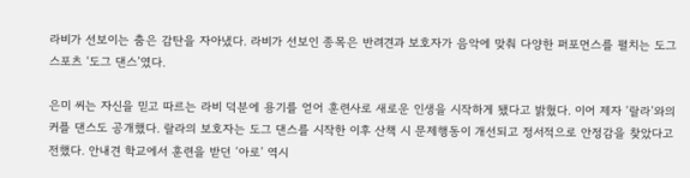라비가 선보이는 춤은 감탄을 자아냈다. 라비가 선보인 종목은 반려견과 보호자가 음악에 맞춰 다양한 퍼포먼스를 펼치는 도그 스포츠 ‘도그 댄스’였다.

은미 씨는 자신을 믿고 따르는 라비 덕분에 용기를 얻어 훈련사로 새로운 인생을 시작하게 됐다고 밝혔다. 이어 제자 ‘랄라’와의 커플 댄스도 공개했다. 랄라의 보호자는 도그 댄스를 시작한 이후 산책 시 문제행동이 개선되고 정서적으로 안정감을 찾았다고 전했다. 안내견 학교에서 훈련을 받던 ‘아로’ 역시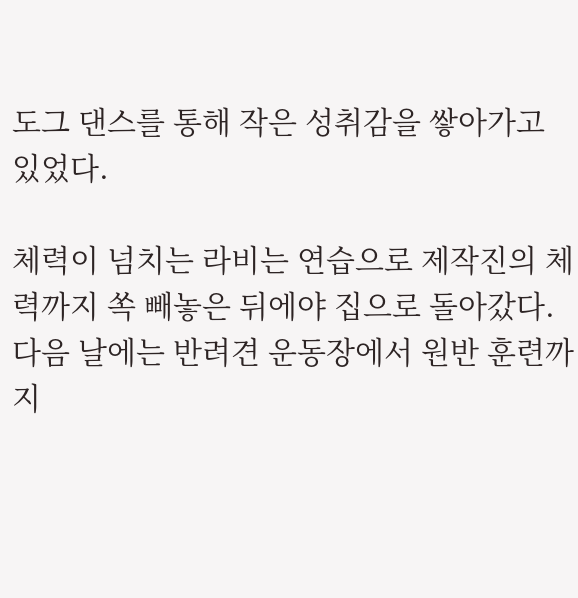도그 댄스를 통해 작은 성취감을 쌓아가고 있었다.

체력이 넘치는 라비는 연습으로 제작진의 체력까지 쏙 빼놓은 뒤에야 집으로 돌아갔다. 다음 날에는 반려견 운동장에서 원반 훈련까지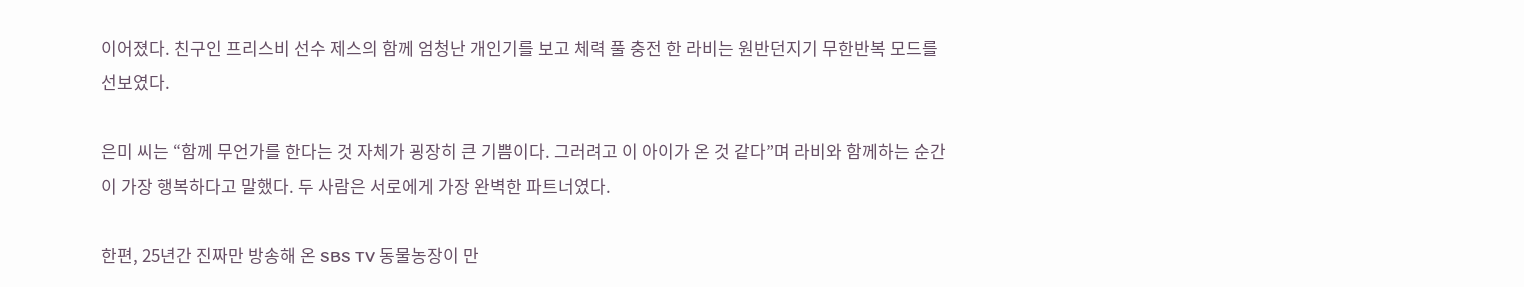이어졌다. 친구인 프리스비 선수 제스의 함께 엄청난 개인기를 보고 체력 풀 충전 한 라비는 원반던지기 무한반복 모드를 선보였다.

은미 씨는 “함께 무언가를 한다는 것 자체가 굉장히 큰 기쁨이다. 그러려고 이 아이가 온 것 같다”며 라비와 함께하는 순간이 가장 행복하다고 말했다. 두 사람은 서로에게 가장 완벽한 파트너였다.

한편, 25년간 진짜만 방송해 온 SBS TV 동물농장이 만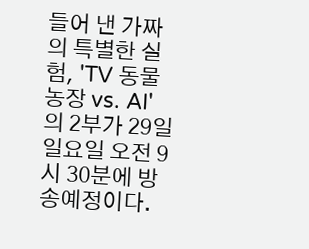들어 낸 가짜의 특별한 실험, 'TV 동물농장 vs. AI' 의 2부가 29일 일요일 오전 9시 30분에 방송예정이다.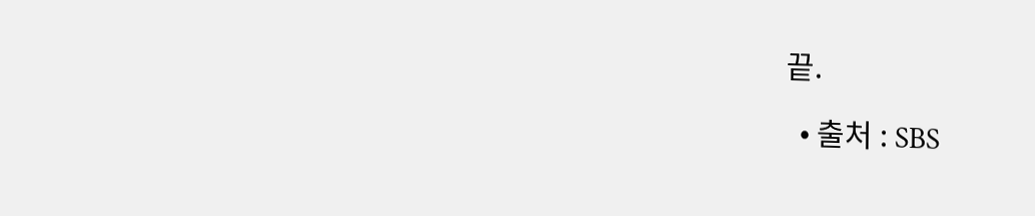끝.

  • 출처 : SBS